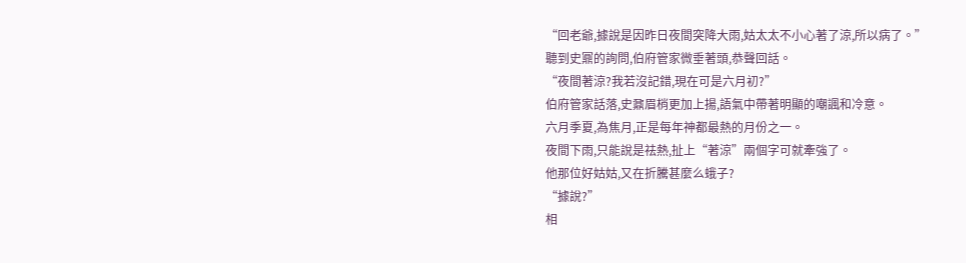“回老爺,據說是因昨日夜間突降大雨,姑太太不小心著了涼,所以病了。”
聽到史鼏的詢問,伯府管家微垂著頭,恭聲回話。
“夜間著涼?我若沒記錯,現在可是六月初?”
伯府管家話落,史鼐眉梢更加上揚,語氣中帶著明顯的嘲諷和冷意。
六月季夏,為焦月,正是每年神都最熱的月份之一。
夜間下雨,只能說是祛熱,扯上“著涼”兩個字可就牽強了。
他那位好姑姑,又在折騰甚麼么蛾子?
“據說?”
相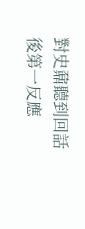對史鼐聽到回話後第一反應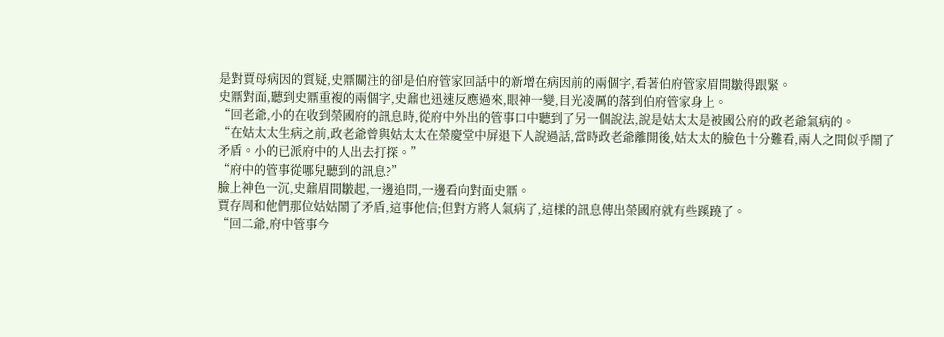是對賈母病因的質疑,史鼏關注的卻是伯府管家回話中的新增在病因前的兩個字,看著伯府管家眉間皺得跟緊。
史鼏對面,聽到史鼏重複的兩個字,史鼐也迅速反應過來,眼神一變,目光凌厲的落到伯府管家身上。
“回老爺,小的在收到榮國府的訊息時,從府中外出的管事口中聽到了另一個說法,說是姑太太是被國公府的政老爺氣病的。
“在姑太太生病之前,政老爺曾與姑太太在榮慶堂中屏退下人說過話,當時政老爺離開後,姑太太的臉色十分難看,兩人之間似乎鬧了矛盾。小的已派府中的人出去打探。”
“府中的管事從哪兒聽到的訊息?”
臉上神色一沉,史鼐眉間皺起,一邊追問,一邊看向對面史鼏。
賈存周和他們那位姑姑鬧了矛盾,這事他信;但對方將人氣病了,這樣的訊息傳出榮國府就有些蹊蹺了。
“回二爺,府中管事今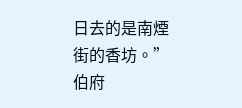日去的是南煙街的香坊。”
伯府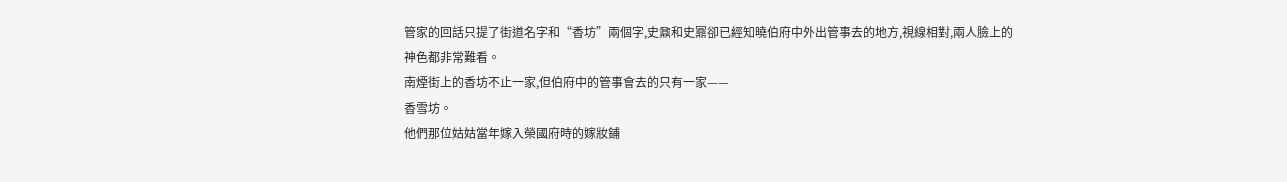管家的回話只提了街道名字和“香坊”兩個字,史鼐和史鼏卻已經知曉伯府中外出管事去的地方,視線相對,兩人臉上的神色都非常難看。
南煙街上的香坊不止一家,但伯府中的管事會去的只有一家——
香雪坊。
他們那位姑姑當年嫁入榮國府時的嫁妝鋪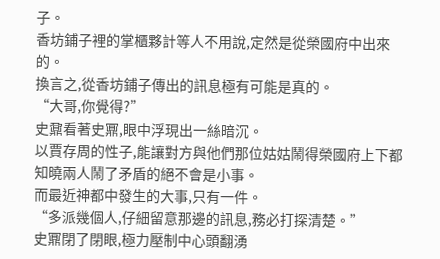子。
香坊鋪子裡的掌櫃夥計等人不用說,定然是從榮國府中出來的。
換言之,從香坊鋪子傳出的訊息極有可能是真的。
“大哥,你覺得?”
史鼐看著史鼏,眼中浮現出一絲暗沉。
以賈存周的性子,能讓對方與他們那位姑姑鬧得榮國府上下都知曉兩人鬧了矛盾的絕不會是小事。
而最近神都中發生的大事,只有一件。
“多派幾個人,仔細留意那邊的訊息,務必打探清楚。”
史鼏閉了閉眼,極力壓制中心頭翻湧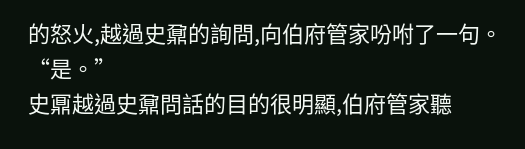的怒火,越過史鼐的詢問,向伯府管家吩咐了一句。
“是。”
史鼏越過史鼐問話的目的很明顯,伯府管家聽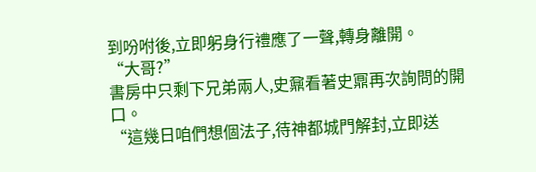到吩咐後,立即躬身行禮應了一聲,轉身離開。
“大哥?”
書房中只剩下兄弟兩人,史鼐看著史鼏再次詢問的開口。
“這幾日咱們想個法子,待神都城門解封,立即送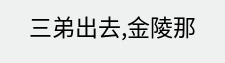三弟出去,金陵那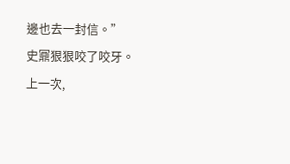邊也去一封信。”
史鼏狠狠咬了咬牙。
上一次,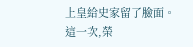上皇給史家留了臉面。
這一次,榮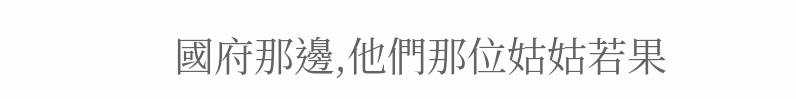國府那邊,他們那位姑姑若果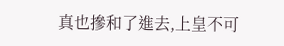真也摻和了進去,上皇不可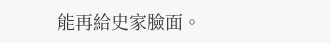能再給史家臉面。